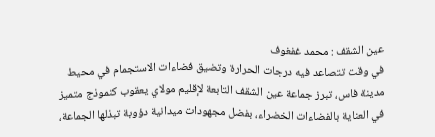عين الشقف : محمد غفغوف
في وقت تتصاعد فيه درجات الحرارة وتضيق فضاءات الاستجمام في محيط مدينة فاس، تبرز جماعة عين الشقف التابعة لإقليم مولاي يعقوب كنموذج متميز في العناية بالفضاءات الخضراء، بفضل مجهودات ميدانية دؤوبة تبذلها الجماعة،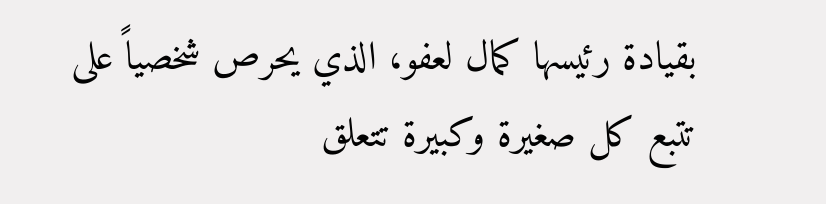بقيادة رئيسها كمال لعفو، الذي يحرص شخصياً على تتبع كل صغيرة وكبيرة تتعلق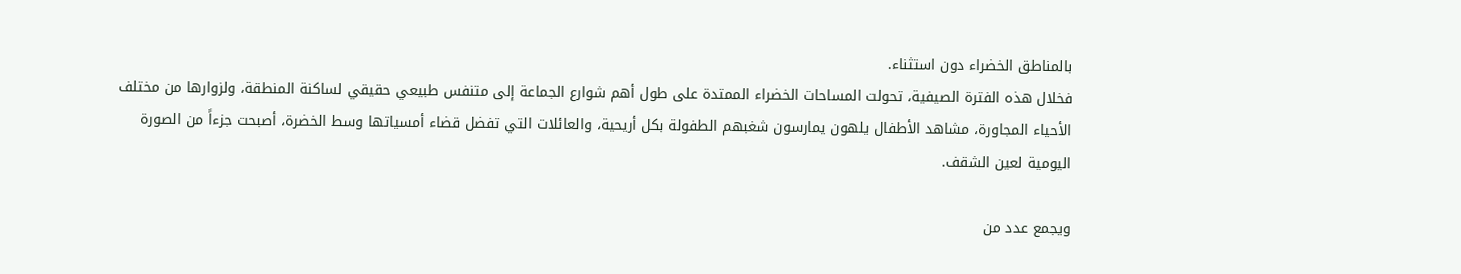بالمناطق الخضراء دون استثناء.
فخلال هذه الفترة الصيفية، تحولت المساحات الخضراء الممتدة على طول أهم شوارع الجماعة إلى متنفس طبيعي حقيقي لساكنة المنطقة، ولزوارها من مختلف الأحياء المجاورة، مشاهد الأطفال يلهون يمارسون شغبهم الطفولة بكل أريحية، والعائلات التي تفضل قضاء أمسياتها وسط الخضرة، أصبحت جزءاً من الصورة اليومية لعين الشقف.

ويجمع عدد من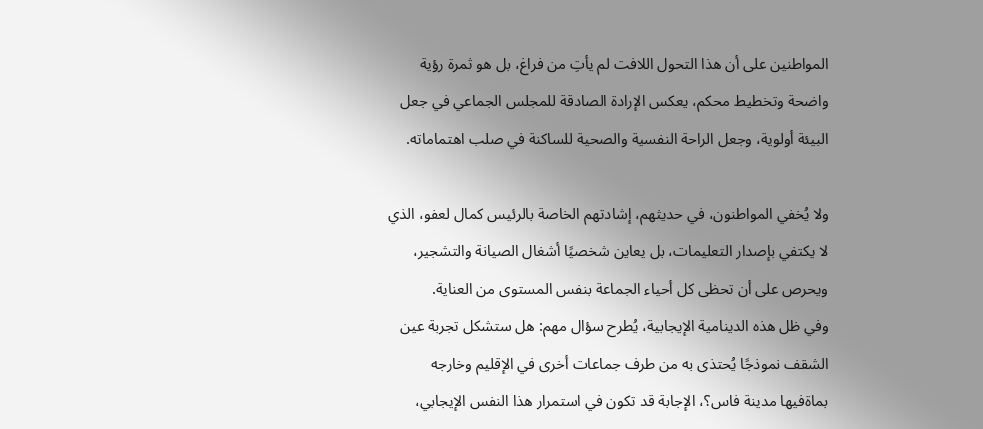المواطنين على أن هذا التحول اللافت لم يأتِ من فراغ، بل هو ثمرة رؤية واضحة وتخطيط محكم، يعكس الإرادة الصادقة للمجلس الجماعي في جعل البيئة أولوية، وجعل الراحة النفسية والصحية للساكنة في صلب اهتماماته.

ولا يُخفي المواطنون، في حديثهم، إشادتهم الخاصة بالرئيس كمال لعفو، الذي لا يكتفي بإصدار التعليمات، بل يعاين شخصيًا أشغال الصيانة والتشجير، ويحرص على أن تحظى كل أحياء الجماعة بنفس المستوى من العناية.
وفي ظل هذه الدينامية الإيجابية، يُطرح سؤال مهم: هل ستشكل تجربة عين الشقف نموذجًا يُحتذى به من طرف جماعات أخرى في الإقليم وخارجه بماةفيها مدينة فاس؟، الإجابة قد تكون في استمرار هذا النفس الإيجابي،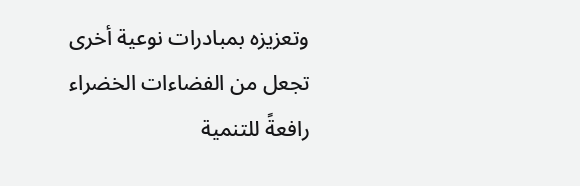وتعزيزه بمبادرات نوعية أخرى تجعل من الفضاءات الخضراء رافعةً للتنمية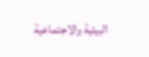البيئية والاجتماعية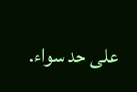على حد سواء.